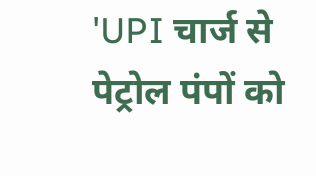'UPI चार्ज से पेट्रोल पंपों को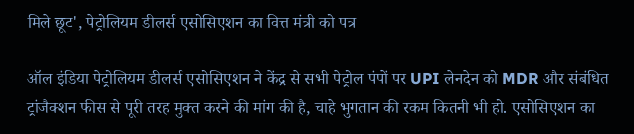मिले छूट', पेट्रोलियम डीलर्स एसोसिएशन का वित्त मंत्री को पत्र

ऑल इंडिया पेट्रोलियम डीलर्स एसोसिएशन ने केंद्र से सभी पेट्रोल पंपों पर UPI लेनदेन को MDR और संबंधित ट्रांजैक्शन फीस से पूरी तरह मुक्त करने की मांग की है, चाहे भुगतान की रकम कितनी भी हो. एसोसिएशन का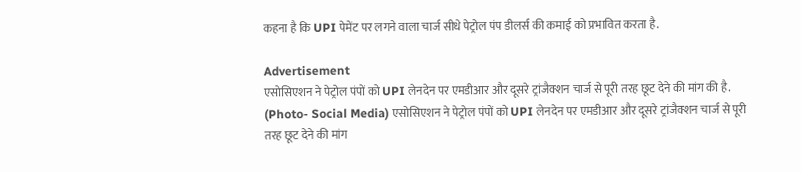कहना है कि UPI पेमेंट पर लगने वाला चार्ज सीधे पेट्रोल पंप डीलर्स की कमाई को प्रभावित करता है.

Advertisement
एसोसिएशन ने पेट्रोल पंपों को UPI लेनदेन पर एमडीआर और दूसरे ट्रांजैक्शन चार्ज से पूरी तरह छूट देने की मांग की है. (Photo- Social Media) एसोसिएशन ने पेट्रोल पंपों को UPI लेनदेन पर एमडीआर और दूसरे ट्रांजैक्शन चार्ज से पूरी तरह छूट देने की मांग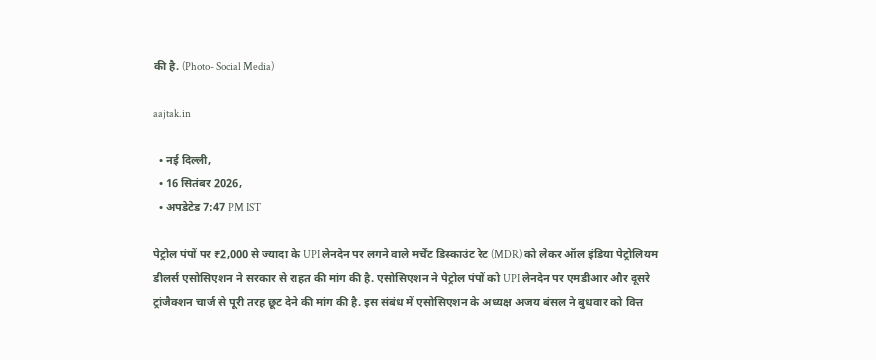की है. (Photo- Social Media)

aajtak.in

  • नई दिल्ली,
  • 16 सितंबर 2026,
  • अपडेटेड 7:47 PM IST

पेट्रोल पंपों पर ₹2,000 से ज्यादा के UPI लेनदेन पर लगने वाले मर्चेंट डिस्काउंट रेट (MDR) को लेकर ऑल इंडिया पेट्रोलियम डीलर्स एसोसिएशन ने सरकार से राहत की मांग की है. एसोसिएशन ने पेट्रोल पंपों को UPI लेनदेन पर एमडीआर और दूसरे ट्रांजैक्शन चार्ज से पूरी तरह छूट देने की मांग की है. इस संबंध में एसोसिएशन के अध्यक्ष अजय बंसल ने बुधवार को वित्त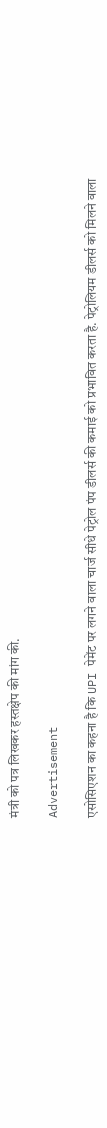मंत्री को पत्र लिखकर हस्तक्षेप की मांग की.

Advertisement

एसोसिएशन का कहना है कि UPI पेमेंट पर लगने वाला चार्ज सीधे पेट्रोल पंप डीलर्स की कमाई को प्रभावित करता है. पेट्रोलियम डीलर्स को मिलने वाला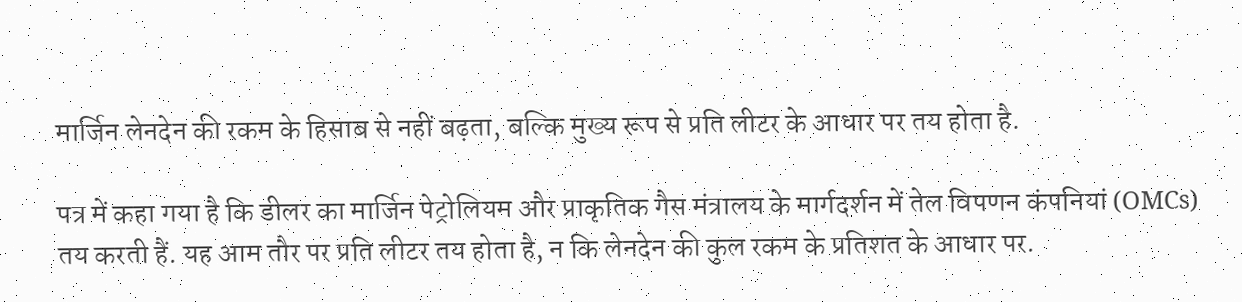मार्जिन लेनदेन की रकम के हिसाब से नहीं बढ़ता, बल्कि मुख्य रूप से प्रति लीटर के आधार पर तय होता है.

पत्र में कहा गया है कि डीलर का मार्जिन पेट्रोलियम और प्राकृतिक गैस मंत्रालय के मार्गदर्शन में तेल विपणन कंपनियां (OMCs) तय करती हैं. यह आम तौर पर प्रति लीटर तय होता है, न कि लेनदेन की कुल रकम के प्रतिशत के आधार पर.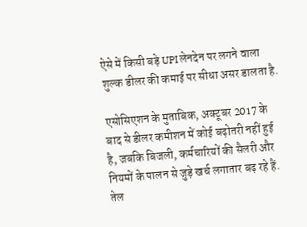ऐसे में किसी बड़े UPI लेनदेन पर लगने वाला शुल्क डीलर की कमाई पर सीधा असर डालता है.

एसोसिएशन के मुताबिक, अक्टूबर 2017 के बाद से डीलर कमीशन में कोई बढ़ोतरी नहीं हुई है, जबकि बिजली, कर्मचारियों की सैलरी और नियमों के पालन से जुड़े खर्च लगातार बढ़ रहे हैं. तेल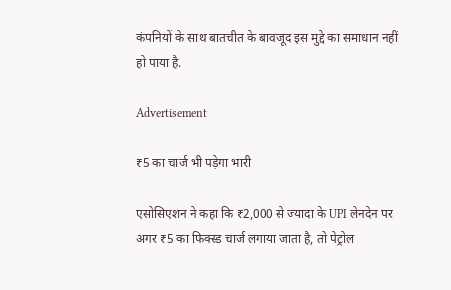कंपनियों के साथ बातचीत के बावजूद इस मुद्दे का समाधान नहीं हो पाया है.

Advertisement

₹5 का चार्ज भी पड़ेगा भारी

एसोसिएशन ने कहा कि ₹2,000 से ज्यादा के UPI लेनदेन पर अगर ₹5 का फिक्स्ड चार्ज लगाया जाता है, तो पेट्रोल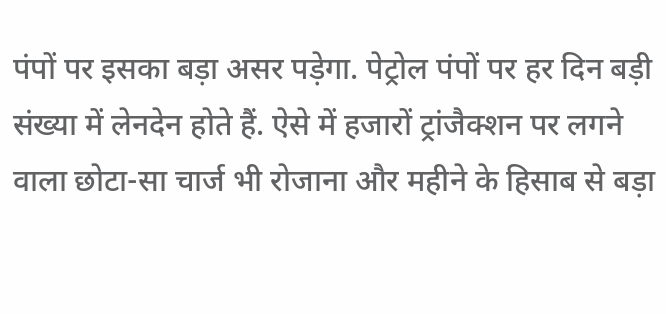पंपों पर इसका बड़ा असर पड़ेगा. पेट्रोल पंपों पर हर दिन बड़ी संख्या में लेनदेन होते हैं. ऐसे में हजारों ट्रांजैक्शन पर लगने वाला छोटा-सा चार्ज भी रोजाना और महीने के हिसाब से बड़ा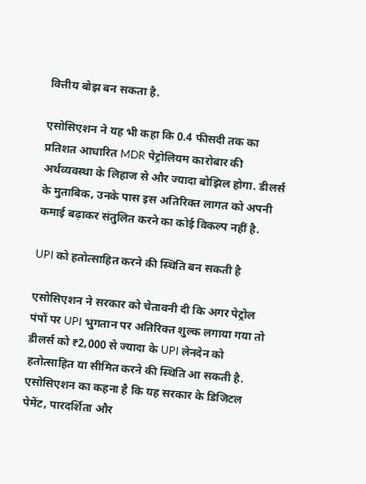वित्तीय बोझ बन सकता है.

एसोसिएशन ने यह भी कहा कि 0.4 फीसदी तक का प्रतिशत आधारित MDR पेट्रोलियम कारोबार की अर्थव्यवस्था के लिहाज से और ज्यादा बोझिल होगा. डीलर्स के मुताबिक, उनके पास इस अतिरिक्त लागत को अपनी कमाई बढ़ाकर संतुलित करने का कोई विकल्प नहीं है.

UPI को हतोत्साहित करने की स्थिति बन सकती है

एसोसिएशन ने सरकार को चेतावनी दी कि अगर पेट्रोल पंपों पर UPI भुगतान पर अतिरिक्त शुल्क लगाया गया तो डीलर्स को ₹2,000 से ज्यादा के UPI लेनदेन को हतोत्साहित या सीमित करने की स्थिति आ सकती है. एसोसिएशन का कहना है कि यह सरकार के डिजिटल पेमेंट, पारदर्शिता और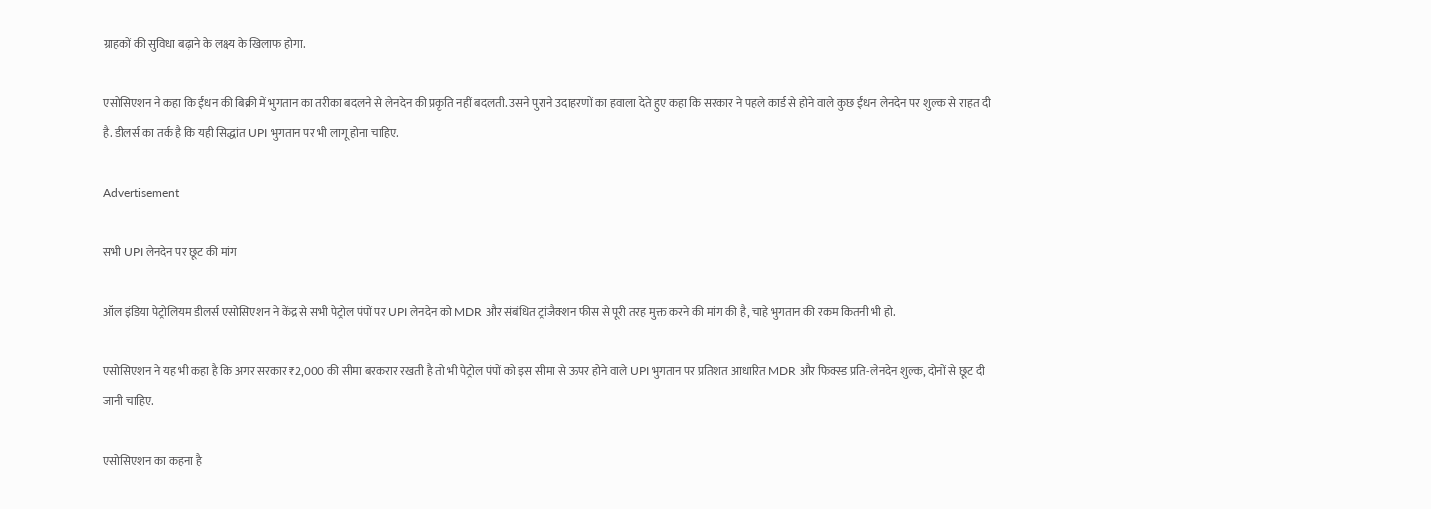ग्राहकों की सुविधा बढ़ाने के लक्ष्य के खिलाफ होगा.

एसोसिएशन ने कहा कि ईंधन की बिक्री में भुगतान का तरीका बदलने से लेनदेन की प्रकृति नहीं बदलती. उसने पुराने उदाहरणों का हवाला देते हुए कहा कि सरकार ने पहले कार्ड से होने वाले कुछ ईंधन लेनदेन पर शुल्क से राहत दी है. डीलर्स का तर्क है कि यही सिद्धांत UPI भुगतान पर भी लागू होना चाहिए.

Advertisement

सभी UPI लेनदेन पर छूट की मांग

ऑल इंडिया पेट्रोलियम डीलर्स एसोसिएशन ने केंद्र से सभी पेट्रोल पंपों पर UPI लेनदेन को MDR और संबंधित ट्रांजैक्शन फीस से पूरी तरह मुक्त करने की मांग की है, चाहे भुगतान की रकम कितनी भी हो.

एसोसिएशन ने यह भी कहा है कि अगर सरकार ₹2,000 की सीमा बरकरार रखती है तो भी पेट्रोल पंपों को इस सीमा से ऊपर होने वाले UPI भुगतान पर प्रतिशत आधारित MDR और फिक्स्ड प्रति-लेनदेन शुल्क, दोनों से छूट दी जानी चाहिए.

एसोसिएशन का कहना है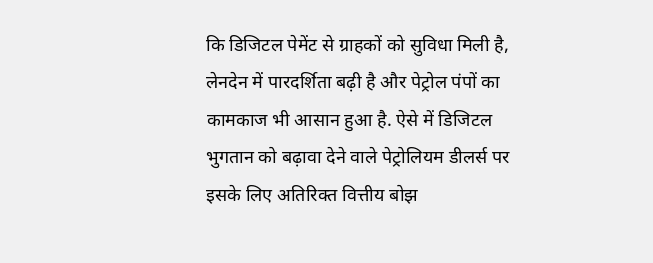कि डिजिटल पेमेंट से ग्राहकों को सुविधा मिली है, लेनदेन में पारदर्शिता बढ़ी है और पेट्रोल पंपों का कामकाज भी आसान हुआ है. ऐसे में डिजिटल भुगतान को बढ़ावा देने वाले पेट्रोलियम डीलर्स पर इसके लिए अतिरिक्त वित्तीय बोझ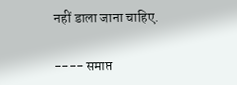नहीं डाला जाना चाहिए.

---- समाप्त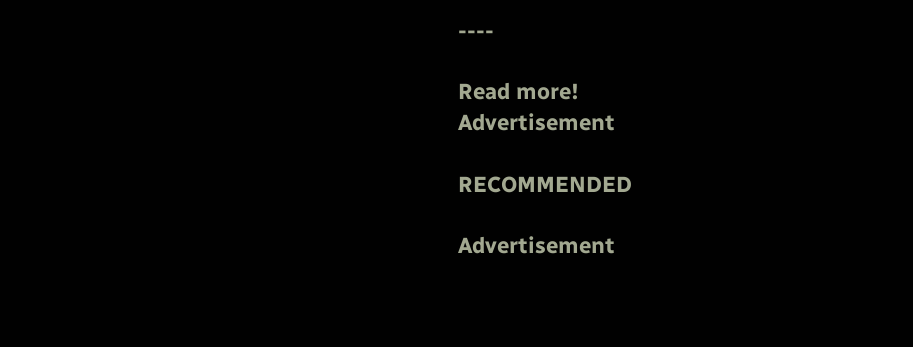----

Read more!
Advertisement

RECOMMENDED

Advertisement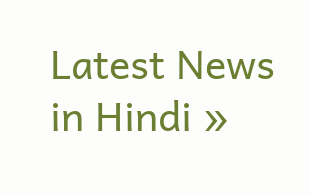Latest News in Hindi »